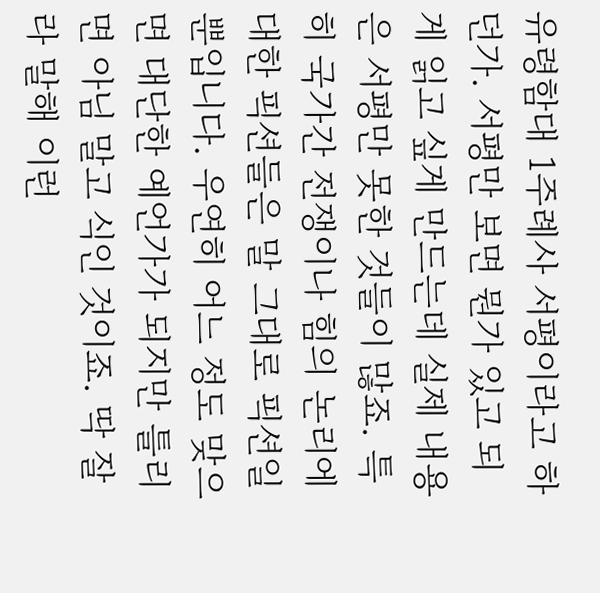유령함대 1주례사 서평이라고 하던가. 서평만 보면 뭔가 있고 되게 읽고 싶게 만드는데 실제 내용은 서평만 못한 것들이 많죠. 특히 국가간 전쟁이나 힘의 논리에 대한 픽션들은 말 그대로 픽션일 뿐입니다. 우연히 어느 정도 맞으면 대단한 예언가가 되지만 틀리면 아님 말고 식인 것이죠. 딱 잘라 말해 이런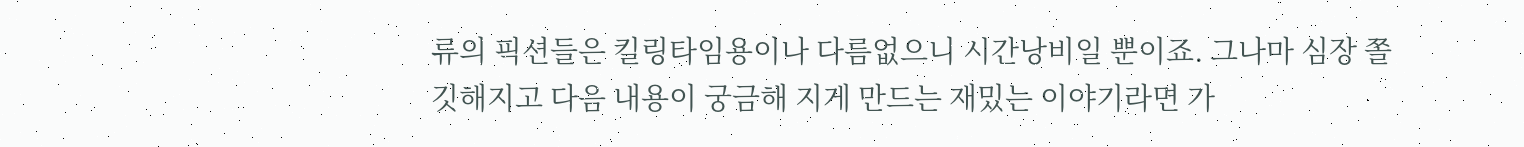류의 픽션들은 킬링타임용이나 다름없으니 시간낭비일 뿐이죠. 그나마 심장 쫄깃해지고 다음 내용이 궁금해 지게 만드는 재밌는 이야기라면 가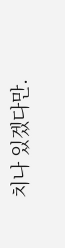치나 있겠다만.